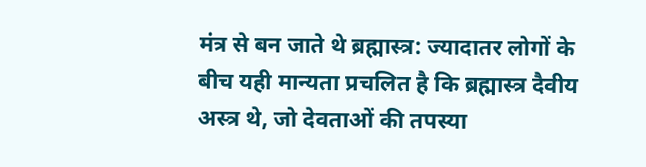मंत्र से बन जाते थे ब्रह्मास्त्र: ज्यादातर लोगों के बीच यही मान्यता प्रचलित है कि ब्रह्मास्त्र दैवीय अस्त्र थे, जो देवताओं की तपस्या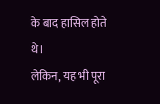के बाद हासिल होते थे।
लेकिन, यह भी पूरा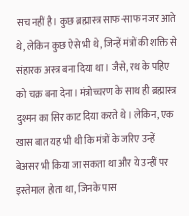सच नहीं है। कुछ ब्रह्मास्त्र साफ-साफ नजर आते थे, लेकिन कुछ ऐसे भी थे, जिन्हें मंत्रों की शक्ति से संहारक अस्त्र बना दिया था। जैसे, रथ के पहिए को चक्र बना देना। मंत्रोच्चरण के साथ ही ब्रह्मास्त्र दुश्मन का सिर काट दिया करते थे। लेकिन, एक खास बात यह भी थी कि मंत्रों के जरिए उन्हें बेअसर भी किया जा सकता था और ये उन्हीं पर इस्तेमाल होता था, जिनके पास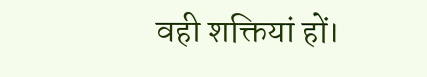वही शक्तियां हों।